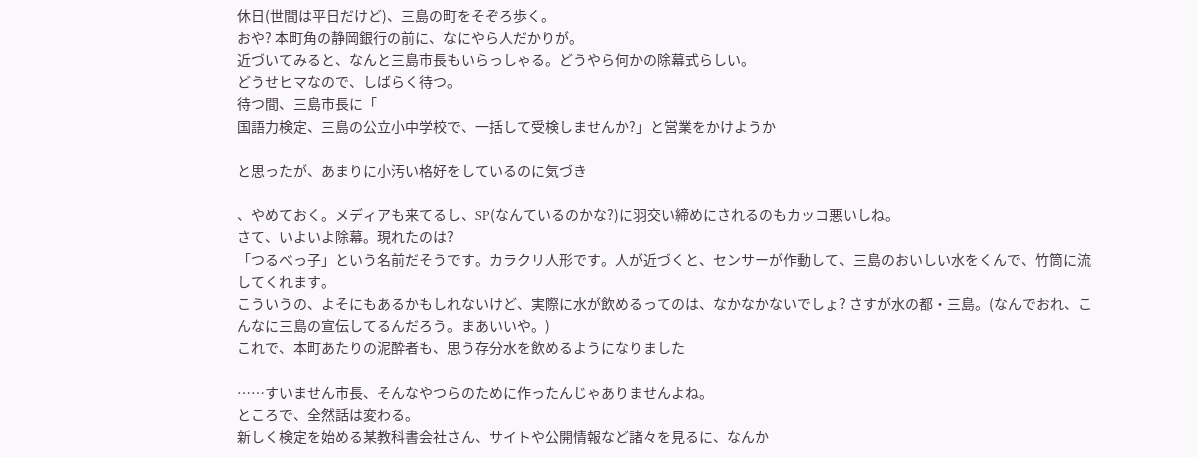休日(世間は平日だけど)、三島の町をそぞろ歩く。
おや? 本町角の静岡銀行の前に、なにやら人だかりが。
近づいてみると、なんと三島市長もいらっしゃる。どうやら何かの除幕式らしい。
どうせヒマなので、しばらく待つ。
待つ間、三島市長に「
国語力検定、三島の公立小中学校で、一括して受検しませんか?」と営業をかけようか

と思ったが、あまりに小汚い格好をしているのに気づき

、やめておく。メディアも来てるし、SP(なんているのかな?)に羽交い締めにされるのもカッコ悪いしね。
さて、いよいよ除幕。現れたのは?
「つるべっ子」という名前だそうです。カラクリ人形です。人が近づくと、センサーが作動して、三島のおいしい水をくんで、竹筒に流してくれます。
こういうの、よそにもあるかもしれないけど、実際に水が飲めるってのは、なかなかないでしょ? さすが水の都・三島。(なんでおれ、こんなに三島の宣伝してるんだろう。まあいいや。)
これで、本町あたりの泥酔者も、思う存分水を飲めるようになりました

……すいません市長、そんなやつらのために作ったんじゃありませんよね。
ところで、全然話は変わる。
新しく検定を始める某教科書会社さん、サイトや公開情報など諸々を見るに、なんか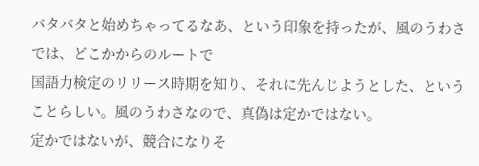バタバタと始めちゃってるなあ、という印象を持ったが、風のうわさでは、どこかからのルートで
国語力検定のリリース時期を知り、それに先んじようとした、ということらしい。風のうわさなので、真偽は定かではない。
定かではないが、競合になりそ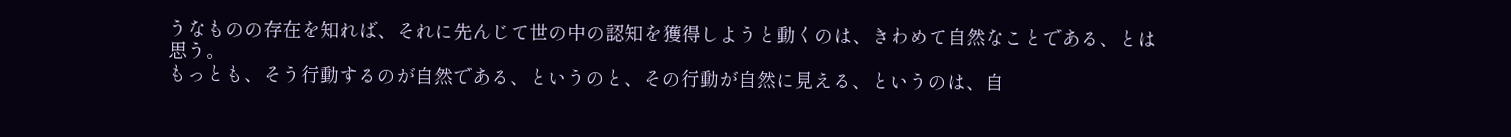うなものの存在を知れば、それに先んじて世の中の認知を獲得しようと動くのは、きわめて自然なことである、とは思う。
もっとも、そう行動するのが自然である、というのと、その行動が自然に見える、というのは、自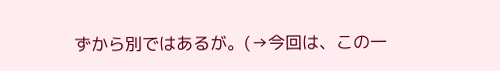ずから別ではあるが。(→今回は、この一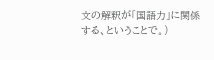文の解釈が「国語力」に関係する、ということで。)